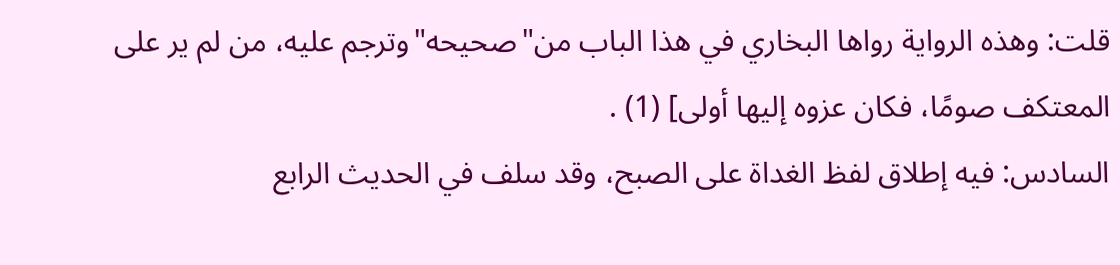قلت: وهذه الرواية رواها البخاري في هذا الباب من"صحيحه"وترجم عليه، من لم ير على المعتكف صومًا، فكان عزوه إليها أولى] (1) .
السادس: فيه إطلاق لفظ الغداة على الصبح، وقد سلف في الحديث الرابع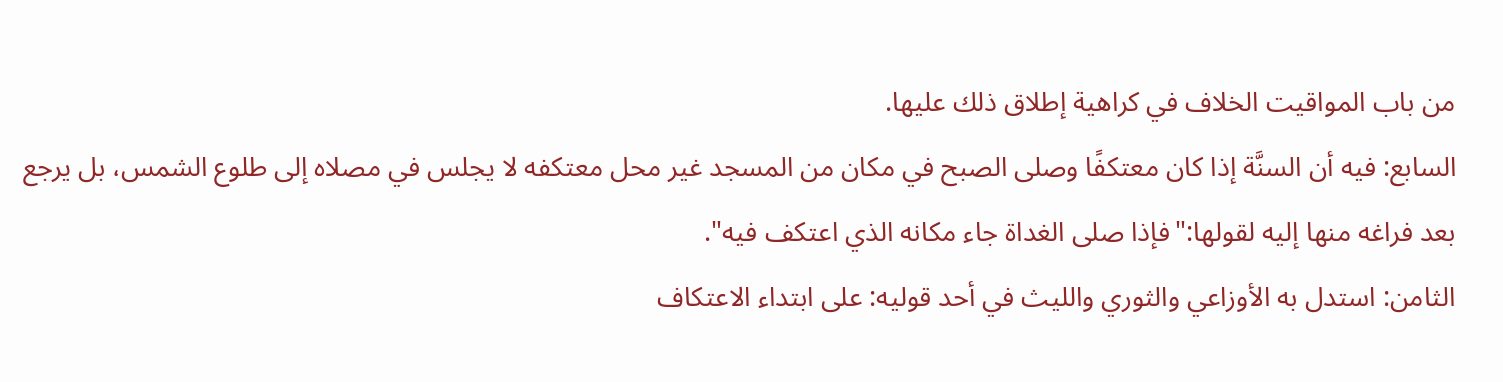من باب المواقيت الخلاف في كراهية إطلاق ذلك عليها.
السابع: فيه أن السنَّة إذا كان معتكفًا وصلى الصبح في مكان من المسجد غير محل معتكفه لا يجلس في مصلاه إلى طلوع الشمس، بل يرجع بعد فراغه منها إليه لقولها:"فإذا صلى الغداة جاء مكانه الذي اعتكف فيه".
الثامن: استدل به الأوزاعي والثوري والليث في أحد قوليه: على ابتداء الاعتكاف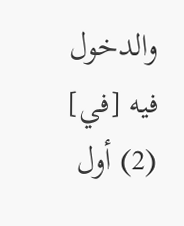والدخول فيه [في] (2) أول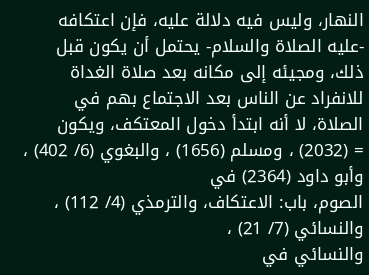النهار، وليس فيه دلالة عليه، فإن اعتكافه -عليه الصلاة والسلام- يحتمل أن يكون قبل ذلك، ومجيئه إلى مكانه بعد صلاة الغداة للانفراد عن الناس بعد الاجتماع بهم في الصلاة، لا أنه ابتدأ دخول المعتكف، ويكون
= (2032) ، ومسلم (1656) ، والبغوي (6/ 402) ، وأبو داود (2364) في
الصوم، باب: الاعتكاف، والترمذي (4/ 112) ، والنسائي (7/ 21) ،
والنسائي في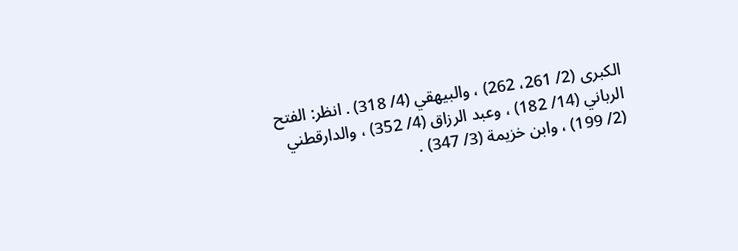الكبرى (2/ 261، 262) ، والبيهقي (4/ 318) . انظر: الفتح الرباني (14/ 182) ، وعبد الرزاق (4/ 352) ، والدارقطني
(2/ 199) ، وابن خزيمة (3/ 347) .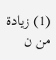(1) زيادة من ن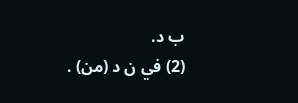ب د.
(2) في ن د (من) .